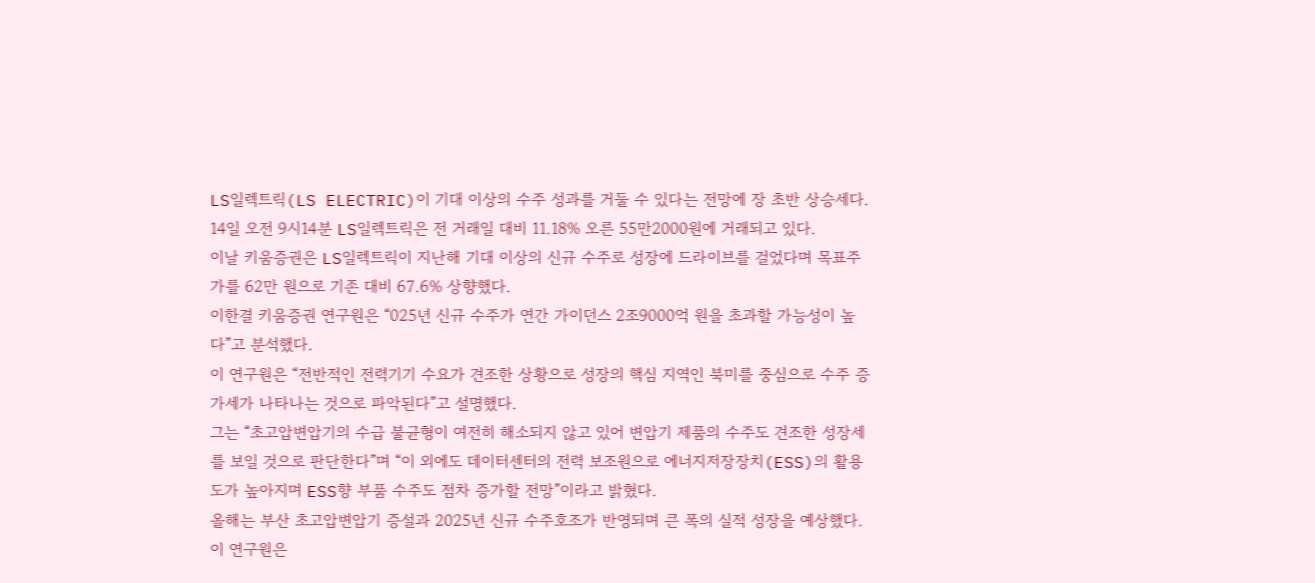LS일렉트릭(LS ELECTRIC)이 기대 이상의 수주 성과를 거둘 수 있다는 전망에 장 초반 상승세다.
14일 오전 9시14분 LS일렉트릭은 전 거래일 대비 11.18% 오른 55만2000원에 거래되고 있다.
이날 키움증권은 LS일렉트릭이 지난해 기대 이상의 신규 수주로 성장에 드라이브를 걸었다며 목표주가를 62만 원으로 기존 대비 67.6% 상향했다.
이한결 키움증권 연구원은 “025년 신규 수주가 연간 가이던스 2조9000억 원을 초과할 가능성이 높다”고 분석했다.
이 연구원은 “전반적인 전력기기 수요가 견조한 상황으로 성장의 핵심 지역인 북미를 중심으로 수주 증가세가 나타나는 것으로 파악된다”고 설명했다.
그는 “초고압변압기의 수급 불균형이 여전히 해소되지 않고 있어 변압기 제품의 수주도 견조한 성장세를 보일 것으로 판단한다”며 “이 외에도 데이터센터의 전력 보조원으로 에너지저장장치(ESS)의 활용도가 높아지며 ESS향 부품 수주도 점차 증가할 전망”이라고 밝혔다.
올해는 부산 초고압변압기 증설과 2025년 신규 수주호조가 반영되며 큰 폭의 실적 성장을 예상했다.
이 연구원은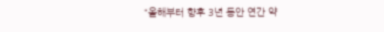“올해부터 향후 3년 동안 연간 약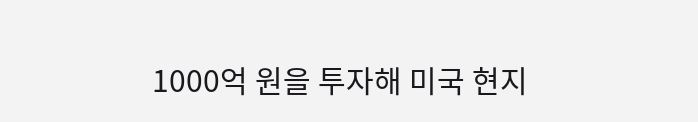1000억 원을 투자해 미국 현지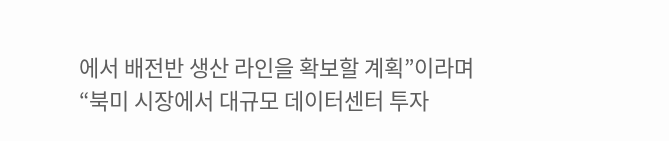에서 배전반 생산 라인을 확보할 계획”이라며 “북미 시장에서 대규모 데이터센터 투자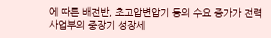에 따른 배전반, 초고압변압기 등의 수요 증가가 전력 사업부의 중장기 성장세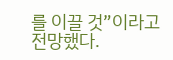를 이끌 것”이라고 전망했다.